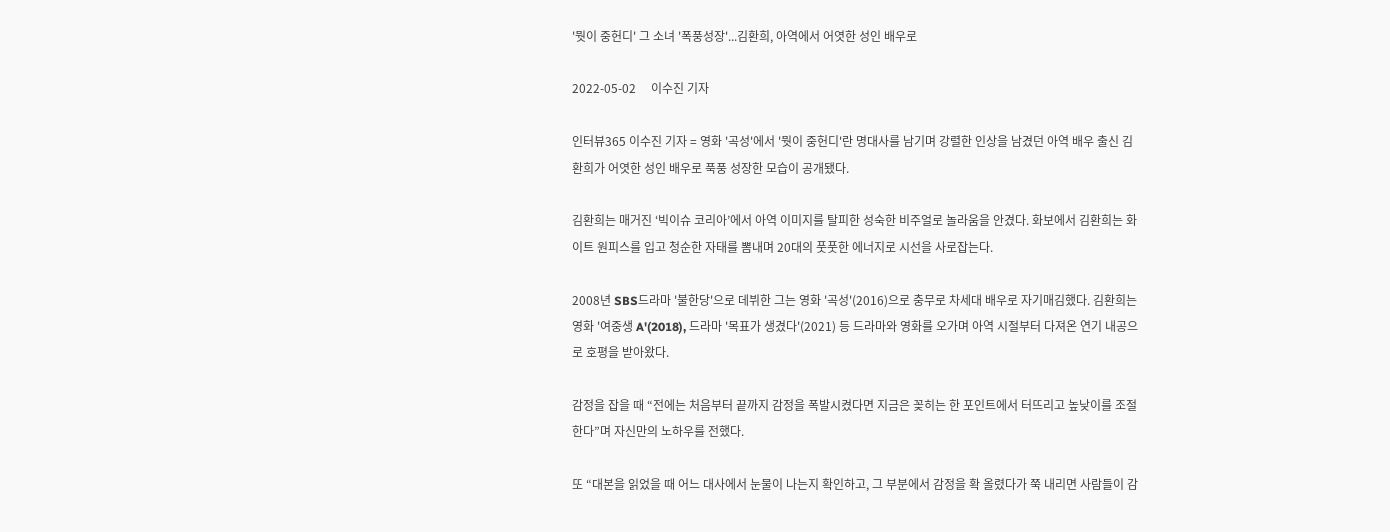'뭣이 중헌디' 그 소녀 '폭풍성장'...김환희, 아역에서 어엿한 성인 배우로

2022-05-02     이수진 기자

인터뷰365 이수진 기자 = 영화 '곡성'에서 '뭣이 중헌디'란 명대사를 남기며 강렬한 인상을 남겼던 아역 배우 출신 김환희가 어엿한 성인 배우로 푹풍 성장한 모습이 공개됐다.

김환희는 매거진 ‘빅이슈 코리아’에서 아역 이미지를 탈피한 성숙한 비주얼로 놀라움을 안겼다. 화보에서 김환희는 화이트 원피스를 입고 청순한 자태를 뽐내며 20대의 풋풋한 에너지로 시선을 사로잡는다.

2008년 SBS드라마 '불한당'으로 데뷔한 그는 영화 '곡성'(2016)으로 충무로 차세대 배우로 자기매김했다. 김환희는 영화 '여중생 A'(2018), 드라마 '목표가 생겼다'(2021) 등 드라마와 영화를 오가며 아역 시절부터 다져온 연기 내공으로 호평을 받아왔다.

감정을 잡을 때 “전에는 처음부터 끝까지 감정을 폭발시켰다면 지금은 꽂히는 한 포인트에서 터뜨리고 높낮이를 조절한다”며 자신만의 노하우를 전했다.

또 “대본을 읽었을 때 어느 대사에서 눈물이 나는지 확인하고, 그 부분에서 감정을 확 올렸다가 쭉 내리면 사람들이 감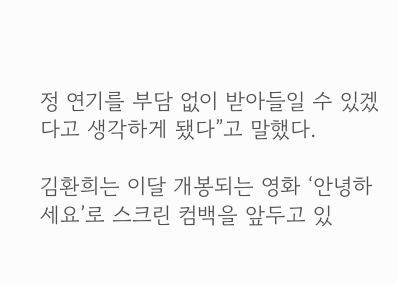정 연기를 부담 없이 받아들일 수 있겠다고 생각하게 됐다”고 말했다.

김환희는 이달 개봉되는 영화 ‘안녕하세요’로 스크린 컴백을 앞두고 있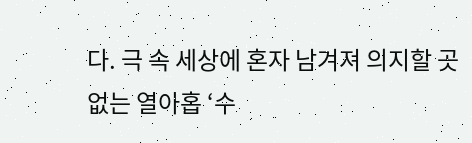다. 극 속 세상에 혼자 남겨져 의지할 곳 없는 열아홉 ‘수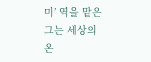미’ 역을 맡은 그는 세상의 온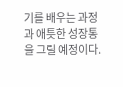기를 배우는 과정과 애틋한 성장통을 그릴 예정이다.